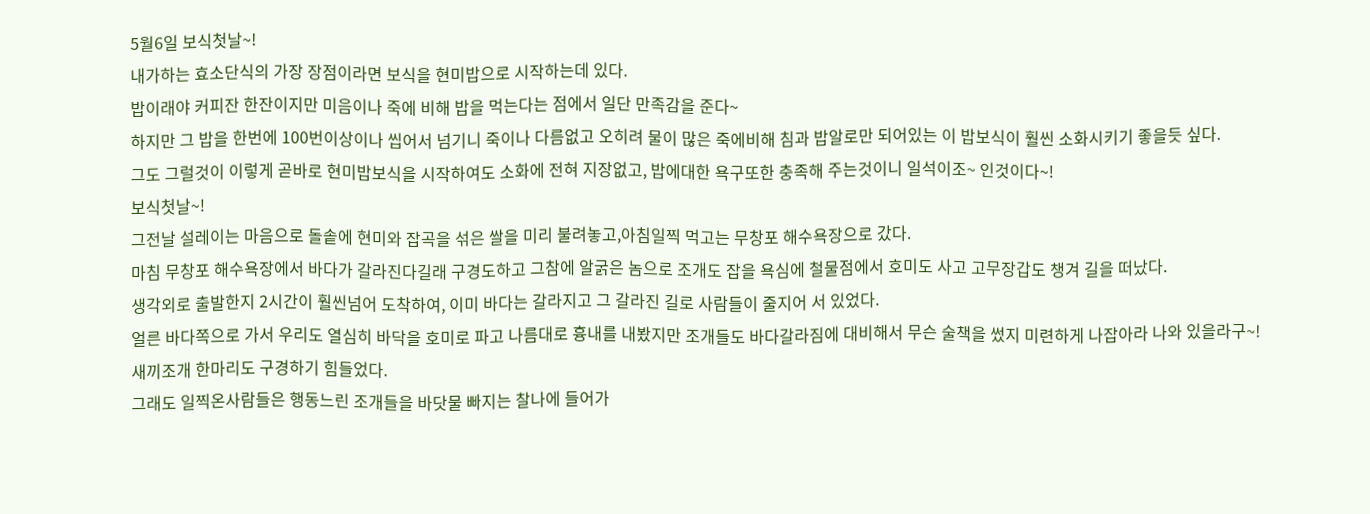5월6일 보식첫날~!
내가하는 효소단식의 가장 장점이라면 보식을 현미밥으로 시작하는데 있다.
밥이래야 커피잔 한잔이지만 미음이나 죽에 비해 밥을 먹는다는 점에서 일단 만족감을 준다~
하지만 그 밥을 한번에 100번이상이나 씹어서 넘기니 죽이나 다름없고 오히려 물이 많은 죽에비해 침과 밥알로만 되어있는 이 밥보식이 훨씬 소화시키기 좋을듯 싶다.
그도 그럴것이 이렇게 곧바로 현미밥보식을 시작하여도 소화에 전혀 지장없고, 밥에대한 욕구또한 충족해 주는것이니 일석이조~ 인것이다~!
보식첫날~!
그전날 설레이는 마음으로 돌솥에 현미와 잡곡을 섞은 쌀을 미리 불려놓고,아침일찍 먹고는 무창포 해수욕장으로 갔다.
마침 무창포 해수욕장에서 바다가 갈라진다길래 구경도하고 그참에 알굵은 놈으로 조개도 잡을 욕심에 철물점에서 호미도 사고 고무장갑도 챙겨 길을 떠났다.
생각외로 출발한지 2시간이 훨씬넘어 도착하여, 이미 바다는 갈라지고 그 갈라진 길로 사람들이 줄지어 서 있었다.
얼른 바다쪽으로 가서 우리도 열심히 바닥을 호미로 파고 나름대로 흉내를 내봤지만 조개들도 바다갈라짐에 대비해서 무슨 술책을 썼지 미련하게 나잡아라 나와 있을라구~!
새끼조개 한마리도 구경하기 힘들었다.
그래도 일찍온사람들은 행동느린 조개들을 바닷물 빠지는 찰나에 들어가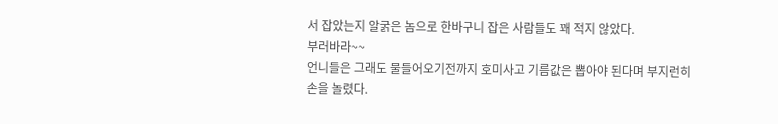서 잡았는지 알굵은 놈으로 한바구니 잡은 사람들도 꽤 적지 않았다.
부러바라~~
언니들은 그래도 물들어오기전까지 호미사고 기름값은 뽑아야 된다며 부지런히 손을 놀렸다.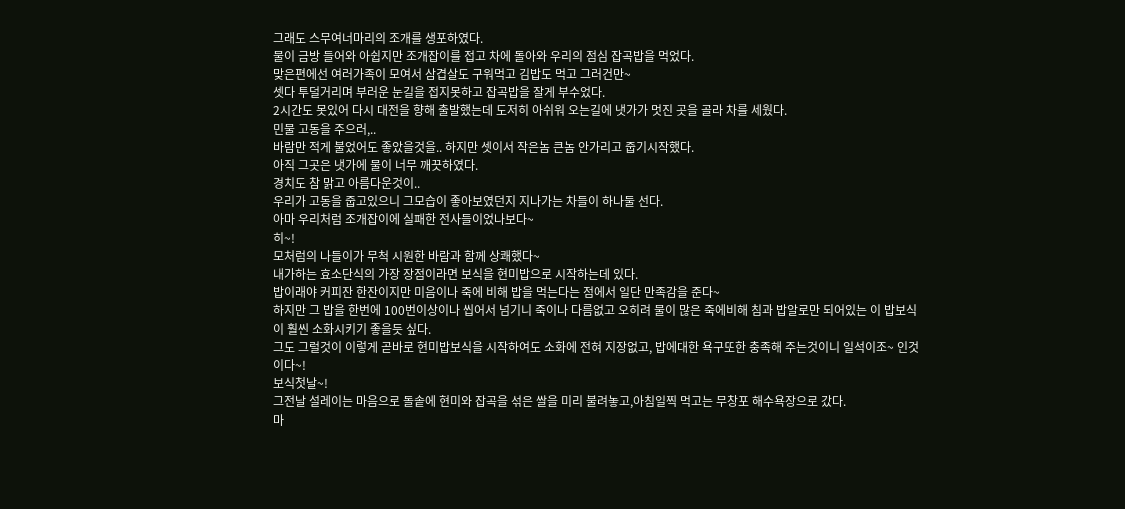그래도 스무여너마리의 조개를 생포하였다.
물이 금방 들어와 아쉽지만 조개잡이를 접고 차에 돌아와 우리의 점심 잡곡밥을 먹었다.
맞은편에선 여러가족이 모여서 삼겹살도 구워먹고 김밥도 먹고 그러건만~
셋다 투덜거리며 부러운 눈길을 접지못하고 잡곡밥을 잘게 부수었다.
2시간도 못있어 다시 대전을 향해 출발했는데 도저히 아쉬워 오는길에 냇가가 멋진 곳을 골라 차를 세웠다.
민물 고동을 주으러,..
바람만 적게 불었어도 좋았을것을.. 하지만 셋이서 작은놈 큰놈 안가리고 줍기시작했다.
아직 그곳은 냇가에 물이 너무 깨끗하였다.
경치도 참 맑고 아름다운것이..
우리가 고동을 줍고있으니 그모습이 좋아보였던지 지나가는 차들이 하나둘 선다.
아마 우리처럼 조개잡이에 실패한 전사들이었나보다~
히~!
모처럼의 나들이가 무척 시원한 바람과 함께 상쾌했다~
내가하는 효소단식의 가장 장점이라면 보식을 현미밥으로 시작하는데 있다.
밥이래야 커피잔 한잔이지만 미음이나 죽에 비해 밥을 먹는다는 점에서 일단 만족감을 준다~
하지만 그 밥을 한번에 100번이상이나 씹어서 넘기니 죽이나 다름없고 오히려 물이 많은 죽에비해 침과 밥알로만 되어있는 이 밥보식이 훨씬 소화시키기 좋을듯 싶다.
그도 그럴것이 이렇게 곧바로 현미밥보식을 시작하여도 소화에 전혀 지장없고, 밥에대한 욕구또한 충족해 주는것이니 일석이조~ 인것이다~!
보식첫날~!
그전날 설레이는 마음으로 돌솥에 현미와 잡곡을 섞은 쌀을 미리 불려놓고,아침일찍 먹고는 무창포 해수욕장으로 갔다.
마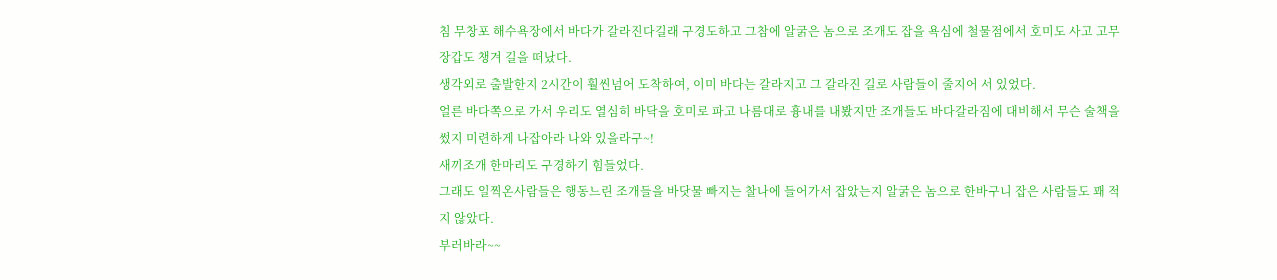침 무창포 해수욕장에서 바다가 갈라진다길래 구경도하고 그참에 알굵은 놈으로 조개도 잡을 욕심에 철물점에서 호미도 사고 고무장갑도 챙겨 길을 떠났다.
생각외로 출발한지 2시간이 훨씬넘어 도착하여, 이미 바다는 갈라지고 그 갈라진 길로 사람들이 줄지어 서 있었다.
얼른 바다쪽으로 가서 우리도 열심히 바닥을 호미로 파고 나름대로 흉내를 내봤지만 조개들도 바다갈라짐에 대비해서 무슨 술책을 썼지 미련하게 나잡아라 나와 있을라구~!
새끼조개 한마리도 구경하기 힘들었다.
그래도 일찍온사람들은 행동느린 조개들을 바닷물 빠지는 찰나에 들어가서 잡았는지 알굵은 놈으로 한바구니 잡은 사람들도 꽤 적지 않았다.
부러바라~~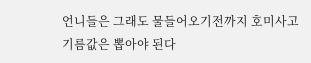언니들은 그래도 물들어오기전까지 호미사고 기름값은 뽑아야 된다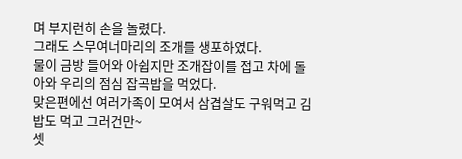며 부지런히 손을 놀렸다.
그래도 스무여너마리의 조개를 생포하였다.
물이 금방 들어와 아쉽지만 조개잡이를 접고 차에 돌아와 우리의 점심 잡곡밥을 먹었다.
맞은편에선 여러가족이 모여서 삼겹살도 구워먹고 김밥도 먹고 그러건만~
셋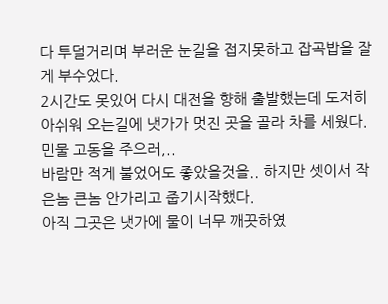다 투덜거리며 부러운 눈길을 접지못하고 잡곡밥을 잘게 부수었다.
2시간도 못있어 다시 대전을 향해 출발했는데 도저히 아쉬워 오는길에 냇가가 멋진 곳을 골라 차를 세웠다.
민물 고동을 주으러,..
바람만 적게 불었어도 좋았을것을.. 하지만 셋이서 작은놈 큰놈 안가리고 줍기시작했다.
아직 그곳은 냇가에 물이 너무 깨끗하였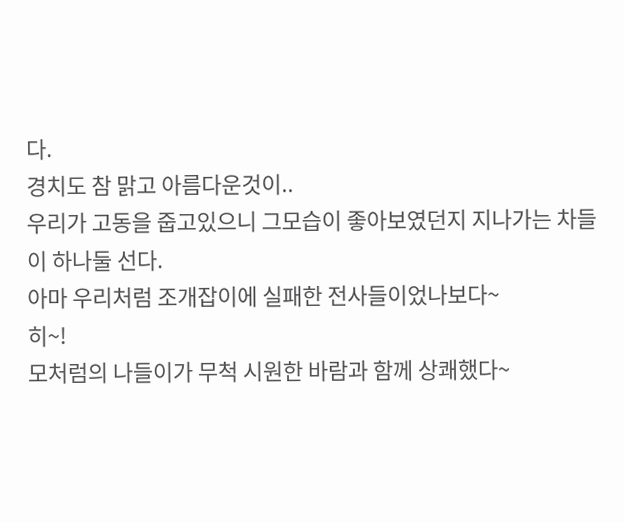다.
경치도 참 맑고 아름다운것이..
우리가 고동을 줍고있으니 그모습이 좋아보였던지 지나가는 차들이 하나둘 선다.
아마 우리처럼 조개잡이에 실패한 전사들이었나보다~
히~!
모처럼의 나들이가 무척 시원한 바람과 함께 상쾌했다~